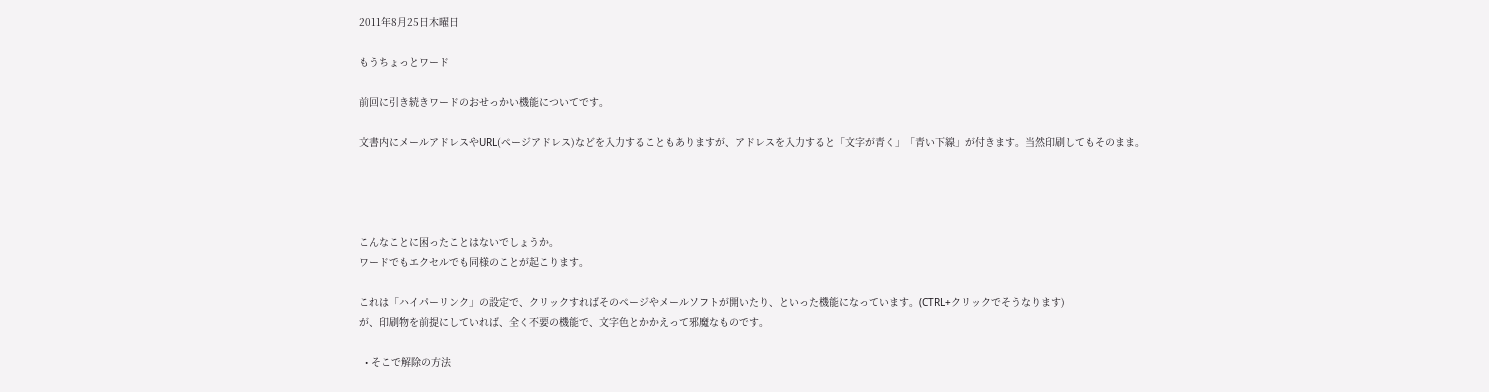2011年8月25日木曜日

もうちょっとワード

前回に引き続きワードのおせっかい機能についてです。

文書内にメールアドレスやURL(ページアドレス)などを入力することもありますが、アドレスを入力すると「文字が青く」「青い下線」が付きます。当然印刷してもそのまま。




こんなことに困ったことはないでしょうか。
ワードでもエクセルでも同様のことが起こります。

これは「ハイパーリンク」の設定で、クリックすればそのページやメールソフトが開いたり、といった機能になっています。(CTRL+クリックでそうなります)
が、印刷物を前提にしていれば、全く不要の機能で、文字色とかかえって邪魔なものです。

  • そこで解除の方法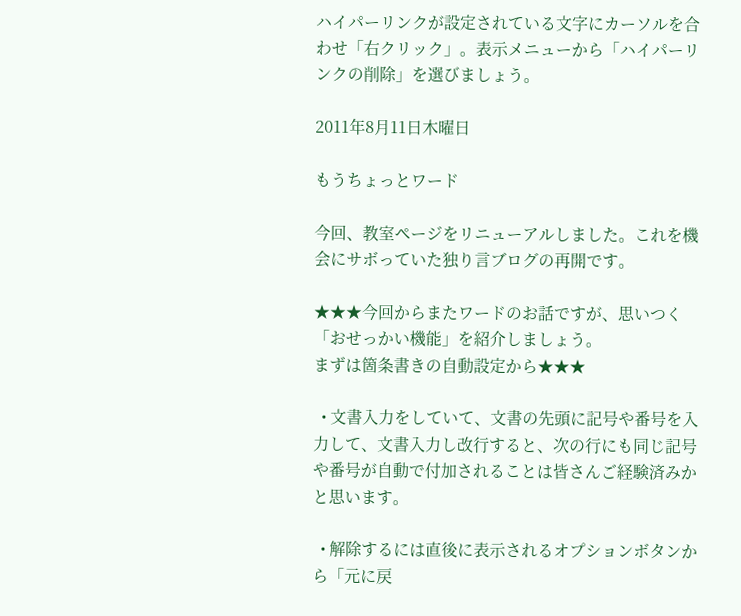ハイパーリンクが設定されている文字にカーソルを合わせ「右クリック」。表示メニューから「ハイパーリンクの削除」を選びましょう。

2011年8月11日木曜日

もうちょっとワード

今回、教室ページをリニューアルしました。これを機会にサボっていた独り言ブログの再開です。

★★★今回からまたワードのお話ですが、思いつく「おせっかい機能」を紹介しましょう。
まずは箇条書きの自動設定から★★★

  • 文書入力をしていて、文書の先頭に記号や番号を入力して、文書入力し改行すると、次の行にも同じ記号や番号が自動で付加されることは皆さんご経験済みかと思います。

  • 解除するには直後に表示されるオプションボタンから「元に戻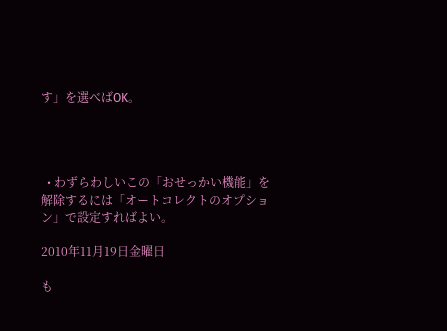す」を選べばOK。




  • わずらわしいこの「おせっかい機能」を解除するには「オートコレクトのオプション」で設定すればよい。

2010年11月19日金曜日

も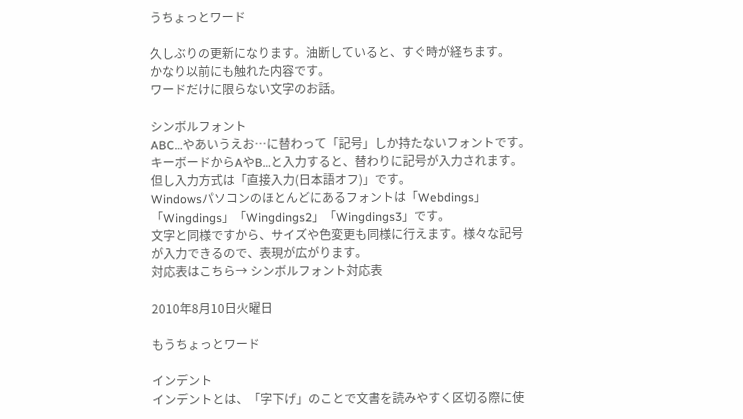うちょっとワード

久しぶりの更新になります。油断していると、すぐ時が経ちます。
かなり以前にも触れた内容です。
ワードだけに限らない文字のお話。

シンボルフォント
ABC…やあいうえお…に替わって「記号」しか持たないフォントです。キーボードからAやB…と入力すると、替わりに記号が入力されます。但し入力方式は「直接入力(日本語オフ)」です。
Windowsパソコンのほとんどにあるフォントは「Webdings」「Wingdings」「Wingdings2」「Wingdings3」です。
文字と同様ですから、サイズや色変更も同様に行えます。様々な記号が入力できるので、表現が広がります。
対応表はこちら→ シンボルフォント対応表

2010年8月10日火曜日

もうちょっとワード

インデント
インデントとは、「字下げ」のことで文書を読みやすく区切る際に使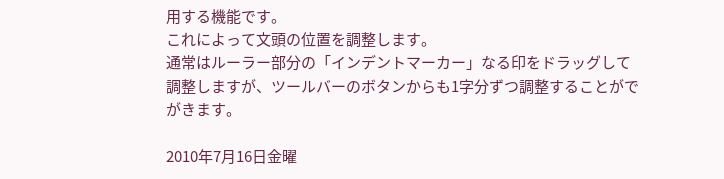用する機能です。
これによって文頭の位置を調整します。
通常はルーラー部分の「インデントマーカー」なる印をドラッグして調整しますが、ツールバーのボタンからも1字分ずつ調整することがでがきます。

2010年7月16日金曜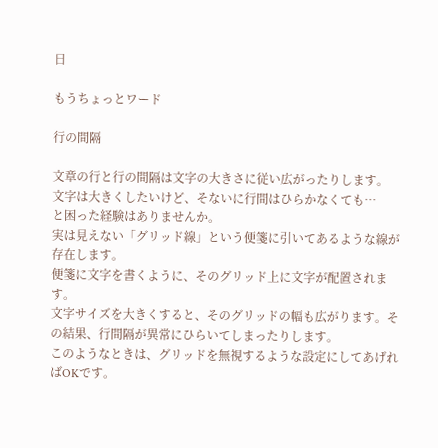日

もうちょっとワード

行の間隔

文章の行と行の間隔は文字の大きさに従い広がったりします。
文字は大きくしたいけど、そないに行間はひらかなくても…
と困った経験はありませんか。
実は見えない「グリッド線」という便箋に引いてあるような線が存在します。
便箋に文字を書くように、そのグリッド上に文字が配置されます。
文字サイズを大きくすると、そのグリッドの幅も広がります。その結果、行間隔が異常にひらいてしまったりします。
このようなときは、グリッドを無視するような設定にしてあげればOKです。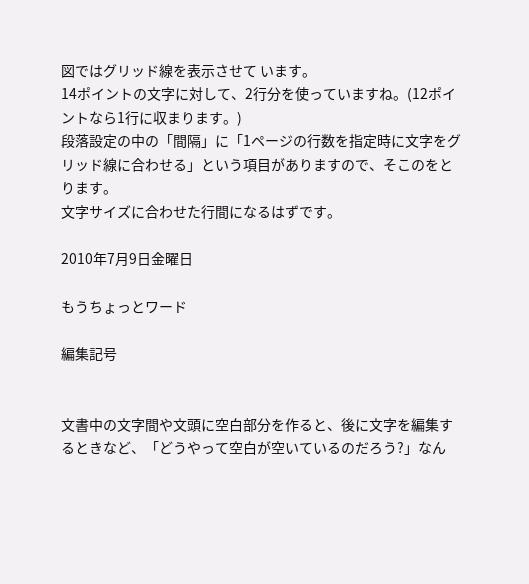図ではグリッド線を表示させて います。
14ポイントの文字に対して、2行分を使っていますね。(12ポイントなら1行に収まります。)
段落設定の中の「間隔」に「1ページの行数を指定時に文字をグリッド線に合わせる」という項目がありますので、そこのをとります。
文字サイズに合わせた行間になるはずです。

2010年7月9日金曜日

もうちょっとワード

編集記号


文書中の文字間や文頭に空白部分を作ると、後に文字を編集するときなど、「どうやって空白が空いているのだろう?」なん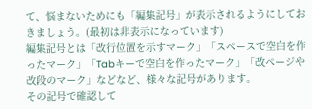て、悩まないためにも「編集記号」が表示されるようにしておきましょう。(最初は非表示になっています)
編集記号とは「改行位置を示すマーク」「スペースで空白を作ったマーク」「Tabキーで空白を作ったマーク」「改ページや改段のマーク」などなど、様々な記号があります。
その記号で確認して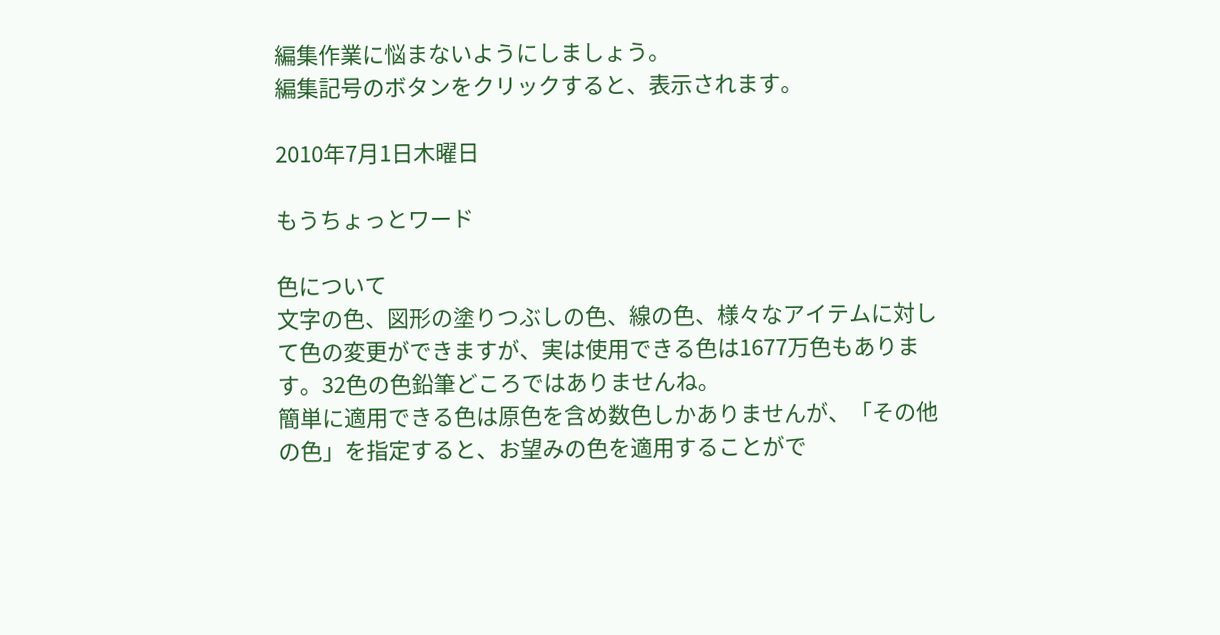編集作業に悩まないようにしましょう。
編集記号のボタンをクリックすると、表示されます。

2010年7月1日木曜日

もうちょっとワード

色について
文字の色、図形の塗りつぶしの色、線の色、様々なアイテムに対して色の変更ができますが、実は使用できる色は1677万色もあります。32色の色鉛筆どころではありませんね。
簡単に適用できる色は原色を含め数色しかありませんが、「その他の色」を指定すると、お望みの色を適用することがで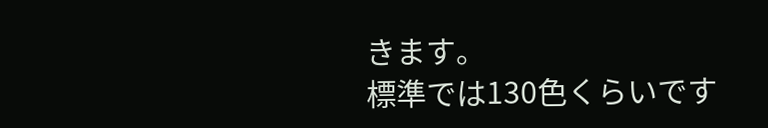きます。
標準では130色くらいです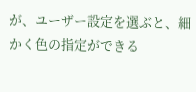が、ユーザー設定を選ぶと、細かく色の指定ができる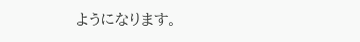ようになります。